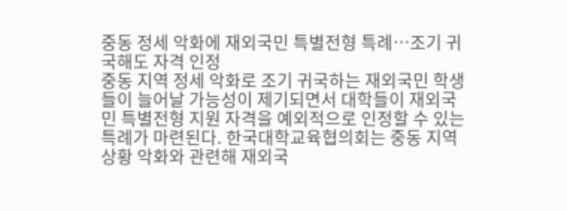중동 정세 악화에 재외국민 특별전형 특례…조기 귀국해도 자격 인정
중동 지역 정세 악화로 조기 귀국하는 재외국민 학생들이 늘어날 가능성이 제기되면서 대학들이 재외국민 특별전형 지원 자격을 예외적으로 인정할 수 있는 특례가 마련된다. 한국대학교육협의회는 중동 지역 상황 악화와 관련해 재외국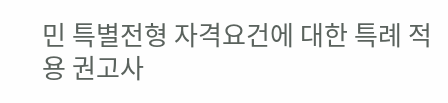민 특별전형 자격요건에 대한 특례 적용 권고사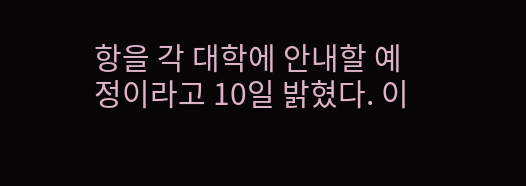항을 각 대학에 안내할 예정이라고 10일 밝혔다. 이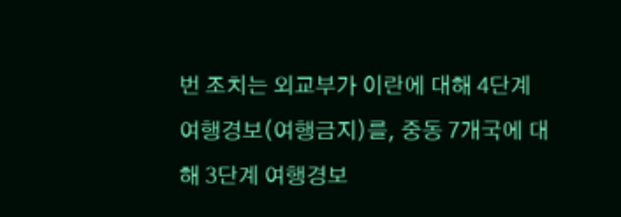번 조치는 외교부가 이란에 대해 4단계 여행경보(여행금지)를, 중동 7개국에 대해 3단계 여행경보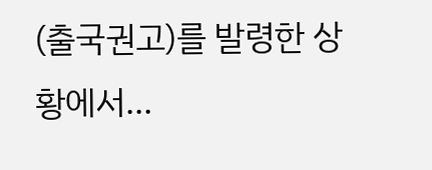(출국권고)를 발령한 상황에서…